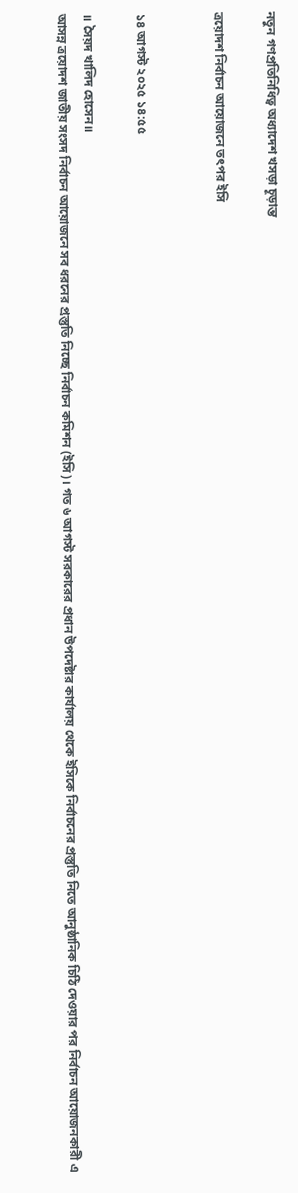নতুন গণপ্রতিনিধিত্ব অধ্যাদেশ খসড়া চূড়ান্ত

ত্রয়োদশ নির্বাচন আয়োজনে তৎপর ইসি


১৪ আগস্ট ২০২৫ ১৪:৫৫

॥ সৈয়দ খালিদ হোসেন॥
আসন্ন ত্রয়োদশ জাতীয় সংসদ নির্বাচন আয়োজনে সব ধরনের প্রস্তুতি নিচ্ছে নির্বাচন কমিশন (ইসি)। গত ৬ আগস্ট সরকারের প্রধান উপদেষ্টার কার্যালয় থেকে ইসিকে নির্বাচনের প্রস্তুতি নিতে আনুষ্ঠানিক চিঠি দেওয়ার পর নির্বাচন আয়োজনকারী এ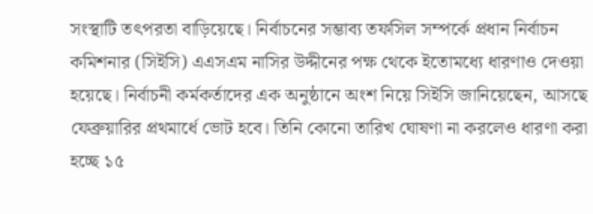সংস্থাটি তৎপরতা বাড়িয়েছে। নির্বাচনের সম্ভাব্য তফসিল সম্পর্কে প্রধান নির্বাচন কমিশনার (সিইসি) এএসএম নাসির উদ্দীনের পক্ষ থেকে ইতোমধ্যে ধারণাও দেওয়া হয়েছে। নির্বাচনী কর্মকর্তাদের এক অনুষ্ঠানে অংশ নিয়ে সিইসি জানিয়েছেন, আসছে ফেব্রুয়ারির প্রথমার্ধে ভোট হবে। তিনি কোনো তারিখ ঘোষণা না করলেও ধারণা করা হচ্ছে ১৫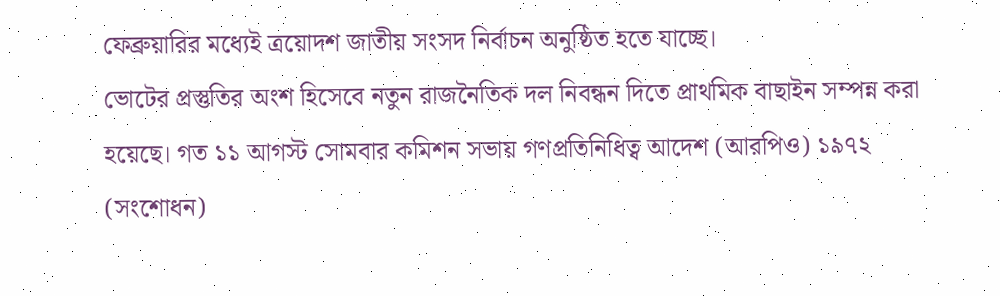ফেব্রুয়ারির মধ্যেই ত্রয়োদশ জাতীয় সংসদ নির্বাচন অনুষ্ঠিত হতে যাচ্ছে।
ভোটের প্রস্তুতির অংশ হিসেবে নতুন রাজনৈতিক দল নিবন্ধন দিতে প্রাথমিক বাছাইন সম্পন্ন করা হয়েছে। গত ১১ আগস্ট সোমবার কমিশন সভায় গণপ্রতিনিধিত্ব আদেশ (আরপিও) ১৯৭২ (সংশোধন)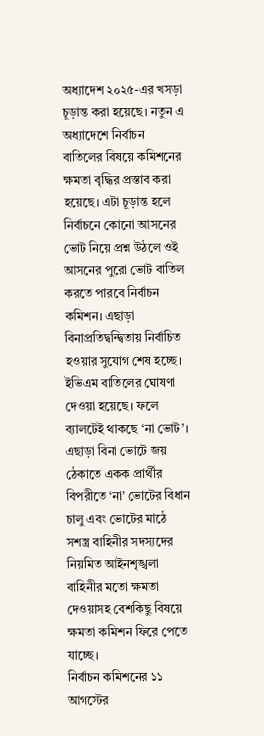অধ্যাদেশ ২০২৫-এর খসড়া চূড়ান্ত করা হয়েছে। নতুন এ অধ্যাদেশে নির্বাচন বাতিলের বিষয়ে কমিশনের ক্ষমতা বৃদ্ধির প্রস্তাব করা হয়েছে। এটা চূড়ান্ত হলে নির্বাচনে কোনো আসনের ভোট নিয়ে প্রশ্ন উঠলে ওই আসনের পুরো ভোট বাতিল করতে পারবে নির্বাচন কমিশন। এছাড়া বিনাপ্রতিদ্বন্দ্বিতায় নির্বাচিত হওয়ার সুযোগ শেষ হচ্ছে। ইভিএম বাতিলের ঘোষণা দেওয়া হয়েছে। ফলে ব্যালটেই থাকছে ‘না ভোট’। এছাড়া বিনা ভোটে জয় ঠেকাতে একক প্রার্থীর বিপরীতে ‘না’ ভোটের বিধান চালু এবং ভোটের মাঠে সশস্ত্র বাহিনীর সদস্যদের নিয়মিত আইনশৃঙ্খলা বাহিনীর মতো ক্ষমতা দেওয়াসহ বেশকিছু বিষয়ে ক্ষমতা কমিশন ফিরে পেতে যাচ্ছে।
নির্বাচন কমিশনের ১১ আগস্টের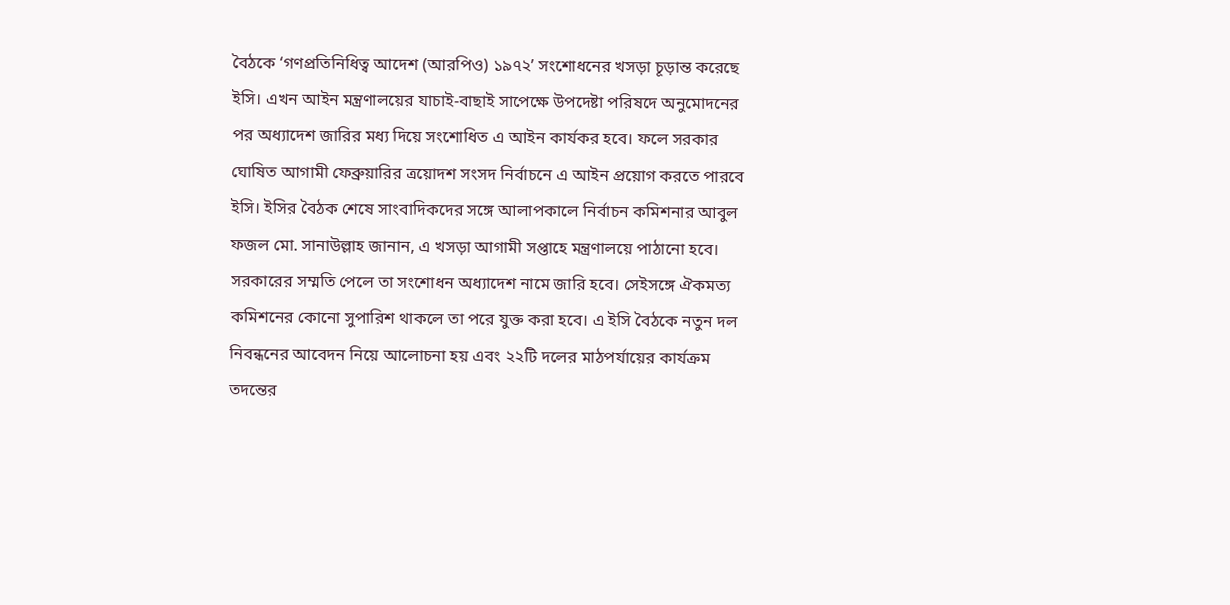বৈঠকে ‘গণপ্রতিনিধিত্ব আদেশ (আরপিও) ১৯৭২’ সংশোধনের খসড়া চূড়ান্ত করেছে ইসি। এখন আইন মন্ত্রণালয়ের যাচাই-বাছাই সাপেক্ষে উপদেষ্টা পরিষদে অনুমোদনের পর অধ্যাদেশ জারির মধ্য দিয়ে সংশোধিত এ আইন কার্যকর হবে। ফলে সরকার ঘোষিত আগামী ফেব্রুয়ারির ত্রয়োদশ সংসদ নির্বাচনে এ আইন প্রয়োগ করতে পারবে ইসি। ইসির বৈঠক শেষে সাংবাদিকদের সঙ্গে আলাপকালে নির্বাচন কমিশনার আবুল ফজল মো. সানাউল্লাহ জানান, এ খসড়া আগামী সপ্তাহে মন্ত্রণালয়ে পাঠানো হবে। সরকারের সম্মতি পেলে তা সংশোধন অধ্যাদেশ নামে জারি হবে। সেইসঙ্গে ঐকমত্য কমিশনের কোনো সুপারিশ থাকলে তা পরে যুক্ত করা হবে। এ ইসি বৈঠকে নতুন দল নিবন্ধনের আবেদন নিয়ে আলোচনা হয় এবং ২২টি দলের মাঠপর্যায়ের কার্যক্রম তদন্তের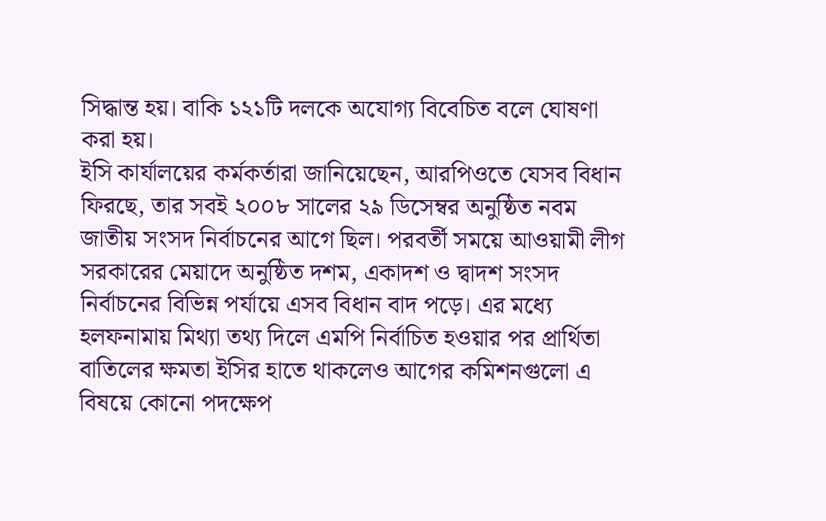সিদ্ধান্ত হয়। বাকি ১২১টি দলকে অযোগ্য বিবেচিত বলে ঘোষণা করা হয়।
ইসি কার্যালয়ের কর্মকর্তারা জানিয়েছেন, আরপিওতে যেসব বিধান ফিরছে, তার সবই ২০০৮ সালের ২৯ ডিসেম্বর অনুষ্ঠিত নবম জাতীয় সংসদ নির্বাচনের আগে ছিল। পরবর্তী সময়ে আওয়ামী লীগ সরকারের মেয়াদে অনুষ্ঠিত দশম, একাদশ ও দ্বাদশ সংসদ নির্বাচনের বিভিন্ন পর্যায়ে এসব বিধান বাদ পড়ে। এর মধ্যে হলফনামায় মিথ্যা তথ্য দিলে এমপি নির্বাচিত হওয়ার পর প্রার্থিতা বাতিলের ক্ষমতা ইসির হাতে থাকলেও আগের কমিশনগুলো এ বিষয়ে কোনো পদক্ষেপ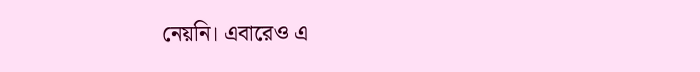নেয়নি। এবারেও এ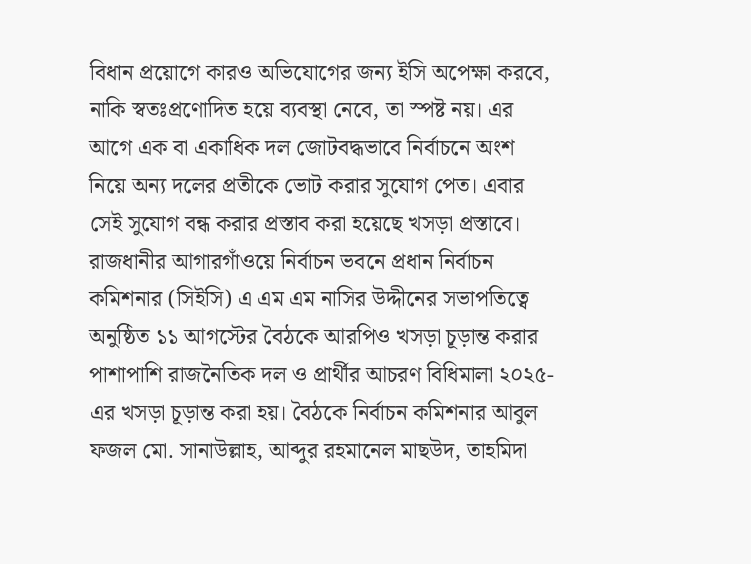বিধান প্রয়োগে কারও অভিযোগের জন্য ইসি অপেক্ষা করবে, নাকি স্বতঃপ্রণোদিত হয়ে ব্যবস্থা নেবে, তা স্পষ্ট নয়। এর আগে এক বা একাধিক দল জোটবদ্ধভাবে নির্বাচনে অংশ নিয়ে অন্য দলের প্রতীকে ভোট করার সুযোগ পেত। এবার সেই সুযোগ বন্ধ করার প্রস্তাব করা হয়েছে খসড়া প্রস্তাবে। রাজধানীর আগারগাঁওয়ে নির্বাচন ভবনে প্রধান নির্বাচন কমিশনার (সিইসি) এ এম এম নাসির উদ্দীনের সভাপতিত্বে অনুষ্ঠিত ১১ আগস্টের বৈঠকে আরপিও খসড়া চূড়ান্ত করার পাশাপাশি রাজনৈতিক দল ও প্রার্থীর আচরণ বিধিমালা ২০২৫-এর খসড়া চূড়ান্ত করা হয়। বৈঠকে নির্বাচন কমিশনার আবুল ফজল মো. সানাউল্লাহ, আব্দুর রহমানেল মাছউদ, তাহমিদা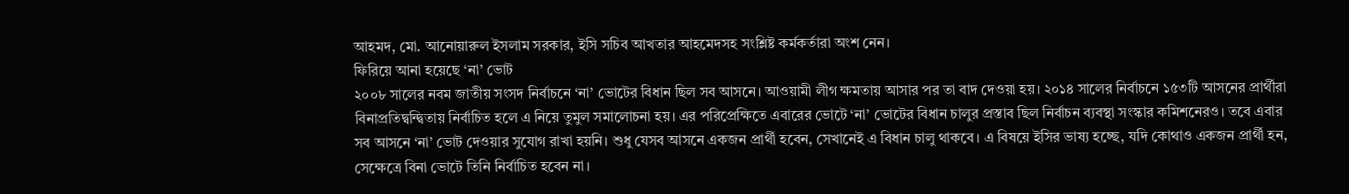আহমদ, মো. আনোয়ারুল ইসলাম সরকার, ইসি সচিব আখতার আহমেদসহ সংশ্লিষ্ট কর্মকর্তারা অংশ নেন।
ফিরিয়ে আনা হয়েছে ‘না’ ভোট
২০০৮ সালের নবম জাতীয় সংসদ নির্বাচনে ‘না’ ভোটের বিধান ছিল সব আসনে। আওয়ামী লীগ ক্ষমতায় আসার পর তা বাদ দেওয়া হয়। ২০১৪ সালের নির্বাচনে ১৫৩টি আসনের প্রার্থীরা বিনাপ্রতিদ্বন্দ্বিতায় নির্বাচিত হলে এ নিয়ে তুমুল সমালোচনা হয়। এর পরিপ্রেক্ষিতে এবারের ভোটে ‘না’ ভোটের বিধান চালুর প্রস্তাব ছিল নির্বাচন ব্যবস্থা সংস্কার কমিশনেরও। তবে এবার সব আসনে ‘না’ ভোট দেওয়ার সুযোগ রাখা হয়নি। শুধু যেসব আসনে একজন প্রার্থী হবেন, সেখানেই এ বিধান চালু থাকবে। এ বিষয়ে ইসির ভাষ্য হচ্ছে, যদি কোথাও একজন প্রার্থী হন, সেক্ষেত্রে বিনা ভোটে তিনি নির্বাচিত হবেন না।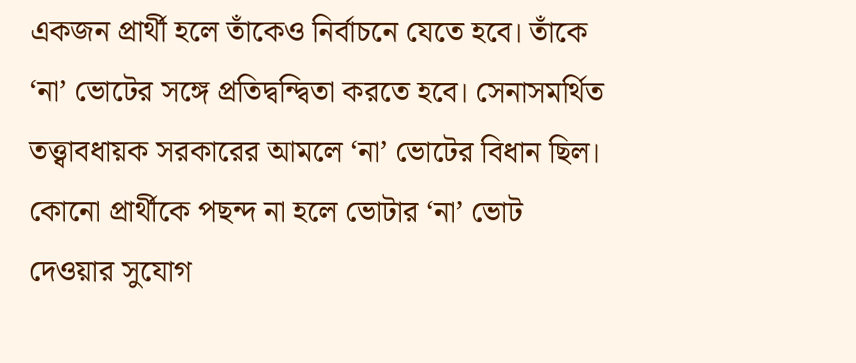একজন প্রার্থী হলে তাঁকেও নির্বাচনে যেতে হবে। তাঁকে ‘না’ ভোটের সঙ্গে প্রতিদ্বন্দ্বিতা করতে হবে। সেনাসমর্থিত তত্ত্বাবধায়ক সরকারের আমলে ‘না’ ভোটের বিধান ছিল। কোনো প্রার্থীকে পছন্দ না হলে ভোটার ‘না’ ভোট দেওয়ার সুযোগ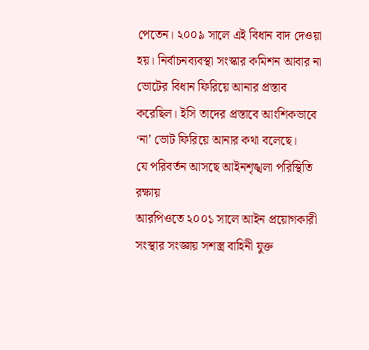পেতেন। ২০০৯ সালে এই বিধান বাদ দেওয়া হয়। নির্বাচনব্যবস্থা সংস্কার কমিশন আবার না ভোটের বিধান ফিরিয়ে আনার প্রস্তাব করেছিল। ইসি তাদের প্রস্তাবে আংশিকভাবে ‘না’ ভোট ফিরিয়ে আনার কথা বলেছে।
যে পরিবর্তন আসছে আইনশৃঙ্খলা পরিস্থিতি রক্ষায়
আরপিওতে ২০০১ সালে আইন প্রয়োগকারী সংস্থার সংজ্ঞায় সশস্ত্র বাহিনী যুক্ত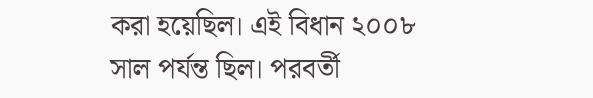করা হয়েছিল। এই বিধান ২০০৮ সাল পর্যন্ত ছিল। পরবর্তী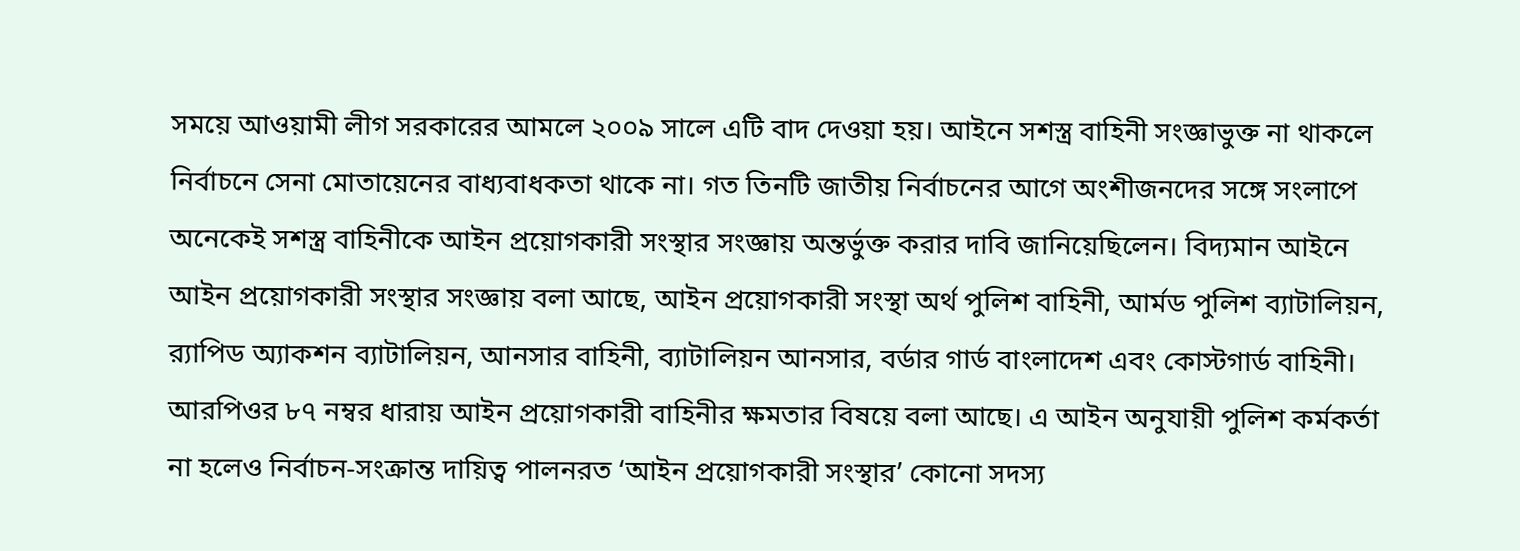সময়ে আওয়ামী লীগ সরকারের আমলে ২০০৯ সালে এটি বাদ দেওয়া হয়। আইনে সশস্ত্র বাহিনী সংজ্ঞাভুক্ত না থাকলে নির্বাচনে সেনা মোতায়েনের বাধ্যবাধকতা থাকে না। গত তিনটি জাতীয় নির্বাচনের আগে অংশীজনদের সঙ্গে সংলাপে অনেকেই সশস্ত্র বাহিনীকে আইন প্রয়োগকারী সংস্থার সংজ্ঞায় অন্তর্ভুক্ত করার দাবি জানিয়েছিলেন। বিদ্যমান আইনে আইন প্রয়োগকারী সংস্থার সংজ্ঞায় বলা আছে, আইন প্রয়োগকারী সংস্থা অর্থ পুলিশ বাহিনী, আর্মড পুলিশ ব্যাটালিয়ন, র‌্যাপিড অ্যাকশন ব্যাটালিয়ন, আনসার বাহিনী, ব্যাটালিয়ন আনসার, বর্ডার গার্ড বাংলাদেশ এবং কোস্টগার্ড বাহিনী। আরপিওর ৮৭ নম্বর ধারায় আইন প্রয়োগকারী বাহিনীর ক্ষমতার বিষয়ে বলা আছে। এ আইন অনুযায়ী পুলিশ কর্মকর্তা না হলেও নির্বাচন-সংক্রান্ত দায়িত্ব পালনরত ‘আইন প্রয়োগকারী সংস্থার’ কোনো সদস্য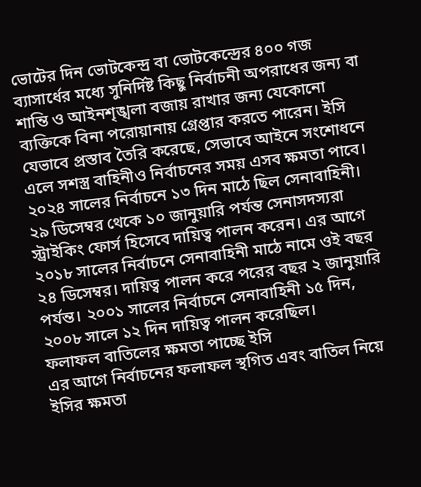ভোটের দিন ভোটকেন্দ্র বা ভোটকেন্দ্রের ৪০০ গজ ব্যাসার্ধের মধ্যে সুনির্দিষ্ট কিছু নির্বাচনী অপরাধের জন্য বা শান্তি ও আইনশৃঙ্খলা বজায় রাখার জন্য যেকোনো ব্যক্তিকে বিনা পরোয়ানায় গ্রেপ্তার করতে পারেন। ইসি যেভাবে প্রস্তাব তৈরি করেছে, সেভাবে আইনে সংশোধনে এলে সশস্ত্র বাহিনীও নির্বাচনের সময় এসব ক্ষমতা পাবে। ২০২৪ সালের নির্বাচনে ১৩ দিন মাঠে ছিল সেনাবাহিনী। ২৯ ডিসেম্বর থেকে ১০ জানুয়ারি পর্যন্ত সেনাসদস্যরা স্ট্রাইকিং ফোর্স হিসেবে দায়িত্ব পালন করেন। এর আগে ২০১৮ সালের নির্বাচনে সেনাবাহিনী মাঠে নামে ওই বছর ২৪ ডিসেম্বর। দায়িত্ব পালন করে পরের বছর ২ জানুয়ারি পর্যন্ত। ২০০১ সালের নির্বাচনে সেনাবাহিনী ১৫ দিন, ২০০৮ সালে ১২ দিন দায়িত্ব পালন করেছিল।
ফলাফল বাতিলের ক্ষমতা পাচ্ছে ইসি
এর আগে নির্বাচনের ফলাফল স্থগিত এবং বাতিল নিয়ে ইসির ক্ষমতা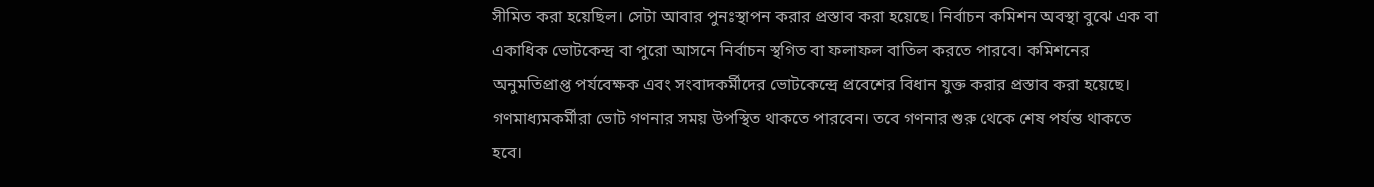সীমিত করা হয়েছিল। সেটা আবার পুনঃস্থাপন করার প্রস্তাব করা হয়েছে। নির্বাচন কমিশন অবস্থা বুঝে এক বা একাধিক ভোটকেন্দ্র বা পুরো আসনে নির্বাচন স্থগিত বা ফলাফল বাতিল করতে পারবে। কমিশনের অনুমতিপ্রাপ্ত পর্যবেক্ষক এবং সংবাদকর্মীদের ভোটকেন্দ্রে প্রবেশের বিধান যুক্ত করার প্রস্তাব করা হয়েছে। গণমাধ্যমকর্মীরা ভোট গণনার সময় উপস্থিত থাকতে পারবেন। তবে গণনার শুরু থেকে শেষ পর্যন্ত থাকতে হবে।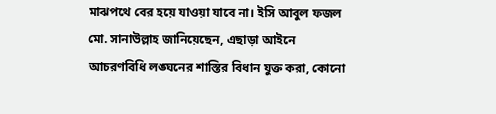মাঝপথে বের হয়ে যাওয়া যাবে না। ইসি আবুল ফজল মো. সানাউল্লাহ জানিয়েছেন, এছাড়া আইনে আচরণবিধি লঙ্ঘনের শাস্তির বিধান যুক্ত করা, কোনো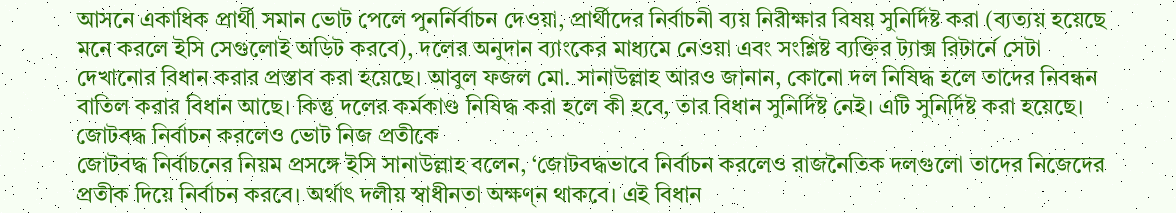আসনে একাধিক প্রার্থী সমান ভোট পেলে পুনর্নির্বাচন দেওয়া, প্রার্থীদের নির্বাচনী ব্যয় নিরীক্ষার বিষয় সুনির্দিষ্ট করা (ব্যত্যয় হয়েছে মনে করলে ইসি সেগুলোই অডিট করবে), দলের অনুদান ব্যাংকের মাধ্যমে নেওয়া এবং সংশ্লিষ্ট ব্যক্তির ট্যাক্স রিটার্নে সেটা দেখানোর বিধান করার প্রস্তাব করা হয়েছে। আবুল ফজল মো. সানাউল্লাহ আরও জানান, কোনো দল নিষিদ্ধ হলে তাদের নিবন্ধন বাতিল করার বিধান আছে। কিন্তু দলের কর্মকাণ্ড নিষিদ্ধ করা হলে কী হবে, তার বিধান সুনির্দিষ্ট নেই। এটি সুনির্দিষ্ট করা হয়েছে।
জোটবদ্ধ নির্বাচন করলেও ভোট নিজ প্রতীকে
জোটবদ্ধ নির্বাচনের নিয়ম প্রসঙ্গে ইসি সানাউল্লাহ বলেন, ‘জোটবদ্ধভাবে নির্বাচন করলেও রাজনৈতিক দলগুলো তাদের নিজেদের প্রতীক দিয়ে নির্বাচন করবে। অর্থাৎ দলীয় স্বাধীনতা অক্ষণ্ন থাকবে। এই বিধান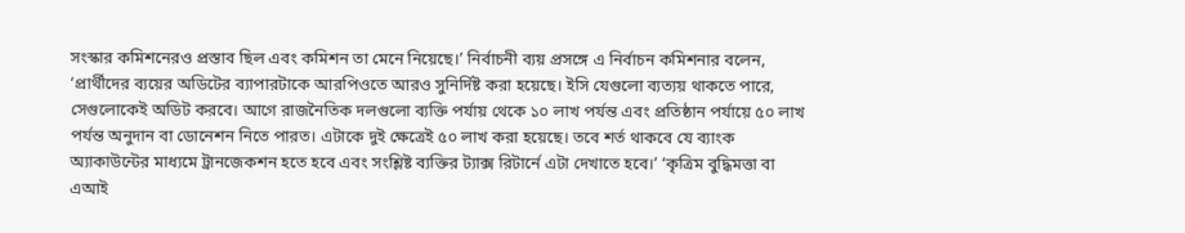সংস্কার কমিশনেরও প্রস্তাব ছিল এবং কমিশন তা মেনে নিয়েছে।’ নির্বাচনী ব্যয় প্রসঙ্গে এ নির্বাচন কমিশনার বলেন, ‘প্রার্থীদের ব্যয়ের অডিটের ব্যাপারটাকে আরপিওতে আরও সুনির্দিষ্ট করা হয়েছে। ইসি যেগুলো ব্যত্যয় থাকতে পারে, সেগুলোকেই অডিট করবে। আগে রাজনৈতিক দলগুলো ব্যক্তি পর্যায় থেকে ১০ লাখ পর্যন্ত এবং প্রতিষ্ঠান পর্যায়ে ৫০ লাখ পর্যন্ত অনুদান বা ডোনেশন নিতে পারত। এটাকে দুই ক্ষেত্রেই ৫০ লাখ করা হয়েছে। তবে শর্ত থাকবে যে ব্যাংক অ্যাকাউন্টের মাধ্যমে ট্রানজেকশন হতে হবে এবং সংশ্লিষ্ট ব্যক্তির ট্যাক্স রিটার্নে এটা দেখাতে হবে।’ ‘কৃত্রিম বুদ্ধিমত্তা বা এআই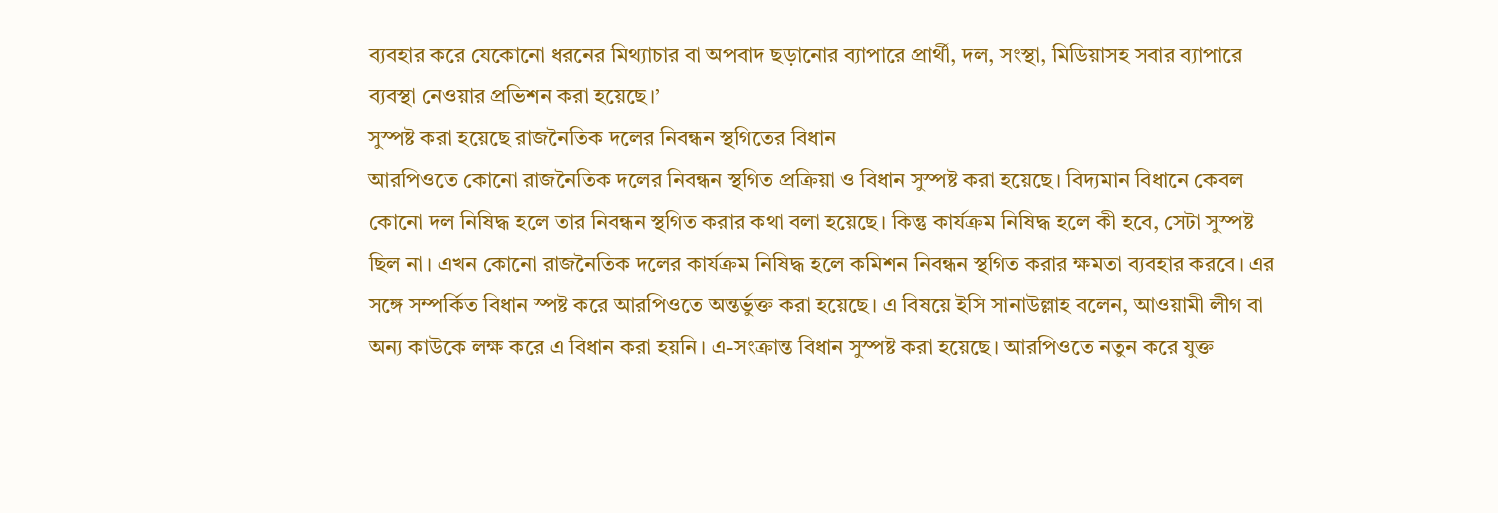ব্যবহার করে যেকোনো ধরনের মিথ্যাচার বা অপবাদ ছড়ানোর ব্যাপারে প্রার্থী, দল, সংস্থা, মিডিয়াসহ সবার ব্যাপারে ব্যবস্থা নেওয়ার প্রভিশন করা হয়েছে।’
সুস্পষ্ট করা হয়েছে রাজনৈতিক দলের নিবন্ধন স্থগিতের বিধান
আরপিওতে কোনো রাজনৈতিক দলের নিবন্ধন স্থগিত প্রক্রিয়া ও বিধান সুস্পষ্ট করা হয়েছে। বিদ্যমান বিধানে কেবল কোনো দল নিষিদ্ধ হলে তার নিবন্ধন স্থগিত করার কথা বলা হয়েছে। কিন্তু কার্যক্রম নিষিদ্ধ হলে কী হবে, সেটা সুস্পষ্ট ছিল না। এখন কোনো রাজনৈতিক দলের কার্যক্রম নিষিদ্ধ হলে কমিশন নিবন্ধন স্থগিত করার ক্ষমতা ব্যবহার করবে। এর সঙ্গে সম্পর্কিত বিধান স্পষ্ট করে আরপিওতে অন্তর্ভুক্ত করা হয়েছে। এ বিষয়ে ইসি সানাউল্লাহ বলেন, আওয়ামী লীগ বা অন্য কাউকে লক্ষ করে এ বিধান করা হয়নি। এ-সংক্রান্ত বিধান সুস্পষ্ট করা হয়েছে। আরপিওতে নতুন করে যুক্ত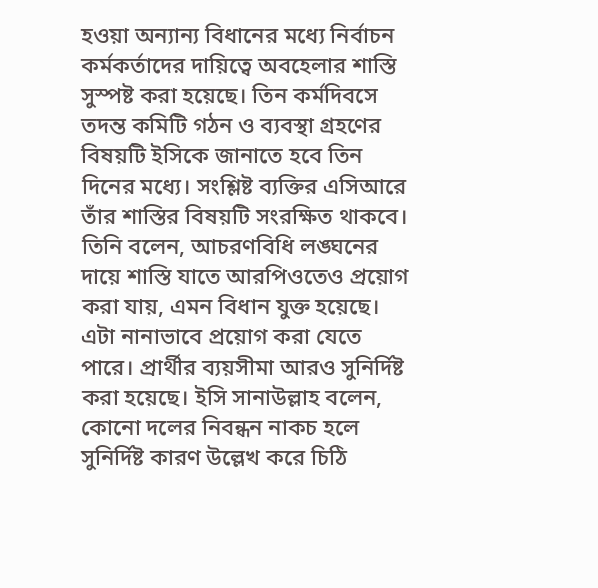হওয়া অন্যান্য বিধানের মধ্যে নির্বাচন কর্মকর্তাদের দায়িত্বে অবহেলার শাস্তি সুস্পষ্ট করা হয়েছে। তিন কর্মদিবসে তদন্ত কমিটি গঠন ও ব্যবস্থা গ্রহণের বিষয়টি ইসিকে জানাতে হবে তিন দিনের মধ্যে। সংশ্লিষ্ট ব্যক্তির এসিআরে তাঁর শাস্তির বিষয়টি সংরক্ষিত থাকবে। তিনি বলেন, আচরণবিধি লঙ্ঘনের দায়ে শাস্তি যাতে আরপিওতেও প্রয়োগ করা যায়, এমন বিধান যুক্ত হয়েছে। এটা নানাভাবে প্রয়োগ করা যেতে পারে। প্রার্থীর ব্যয়সীমা আরও সুনির্দিষ্ট করা হয়েছে। ইসি সানাউল্লাহ বলেন, কোনো দলের নিবন্ধন নাকচ হলে সুনির্দিষ্ট কারণ উল্লেখ করে চিঠি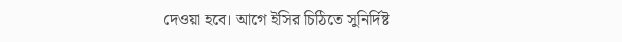দেওয়া হবে। আগে ইসির চিঠিতে সুনির্দিষ্ট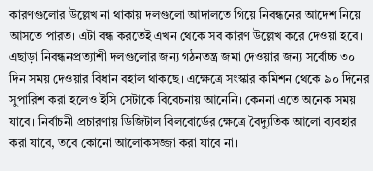কারণগুলোর উল্লেখ না থাকায় দলগুলো আদালতে গিয়ে নিবন্ধনের আদেশ নিয়ে আসতে পারত। এটা বন্ধ করতেই এখন থেকে সব কারণ উল্লেখ করে দেওয়া হবে। এছাড়া নিবন্ধনপ্রত্যাশী দলগুলোর জন্য গঠনতন্ত্র জমা দেওয়ার জন্য সর্বোচ্চ ৩০ দিন সময় দেওয়ার বিধান বহাল থাকছে। এক্ষেত্রে সংস্কার কমিশন থেকে ৯০ দিনের সুপারিশ করা হলেও ইসি সেটাকে বিবেচনায় আনেনি। কেননা এতে অনেক সময় যাবে। নির্বাচনী প্রচারণায় ডিজিটাল বিলবোর্ডের ক্ষেত্রে বৈদ্যুতিক আলো ব্যবহার করা যাবে, তবে কোনো আলোকসজ্জা করা যাবে না।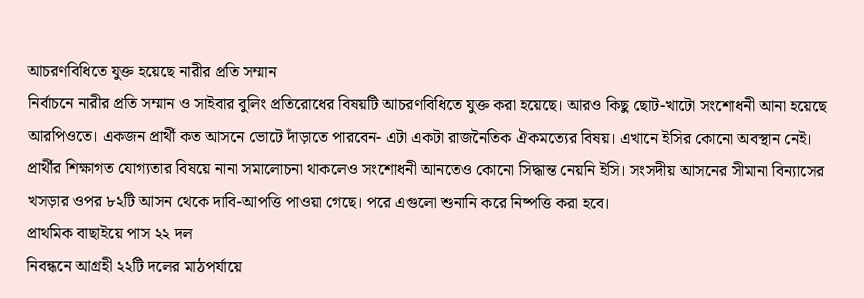আচরণবিধিতে যুক্ত হয়েছে নারীর প্রতি সম্মান
নির্বাচনে নারীর প্রতি সম্মান ও সাইবার বুলিং প্রতিরোধের বিষয়টি আচরণবিধিতে যুক্ত করা হয়েছে। আরও কিছু ছোট-খাটো সংশোধনী আনা হয়েছে আরপিওতে। একজন প্রার্থী কত আসনে ভোটে দাঁড়াতে পারবেন- এটা একটা রাজনৈতিক ঐকমত্যের বিষয়। এখানে ইসির কোনো অবস্থান নেই। প্রার্থীর শিক্ষাগত যোগ্যতার বিষয়ে নানা সমালোচনা থাকলেও সংশোধনী আনতেও কোনো সিদ্ধান্ত নেয়নি ইসি। সংসদীয় আসনের সীমানা বিন্যাসের খসড়ার ওপর ৮২টি আসন থেকে দাবি-আপত্তি পাওয়া গেছে। পরে এগুলো শুনানি করে নিষ্পত্তি করা হবে।
প্রাথমিক বাছাইয়ে পাস ২২ দল
নিবন্ধনে আগ্রহী ২২টি দলের মাঠপর্যায়ে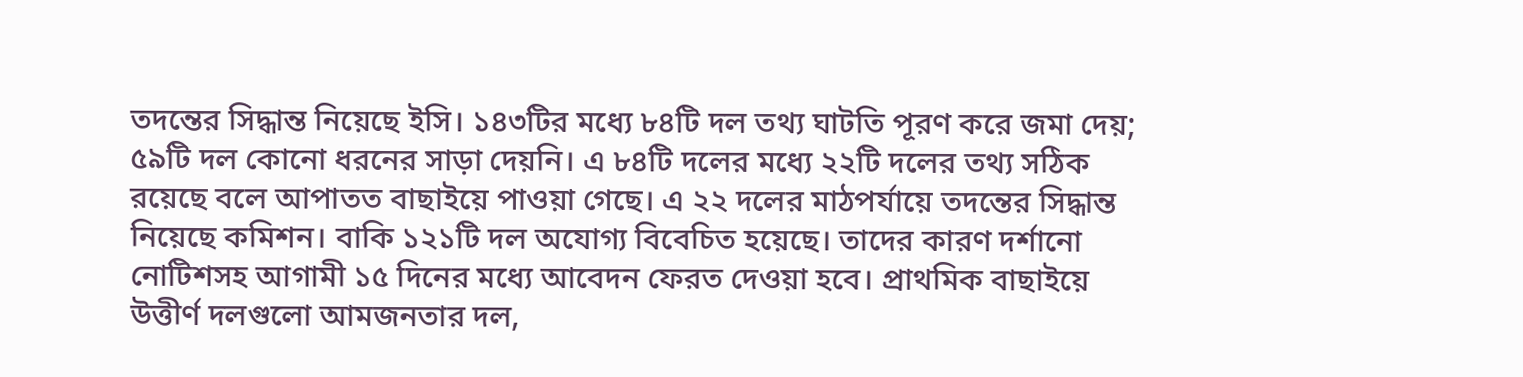তদন্তের সিদ্ধান্ত নিয়েছে ইসি। ১৪৩টির মধ্যে ৮৪টি দল তথ্য ঘাটতি পূরণ করে জমা দেয়; ৫৯টি দল কোনো ধরনের সাড়া দেয়নি। এ ৮৪টি দলের মধ্যে ২২টি দলের তথ্য সঠিক রয়েছে বলে আপাতত বাছাইয়ে পাওয়া গেছে। এ ২২ দলের মাঠপর্যায়ে তদন্তের সিদ্ধান্ত নিয়েছে কমিশন। বাকি ১২১টি দল অযোগ্য বিবেচিত হয়েছে। তাদের কারণ দর্শানো নোটিশসহ আগামী ১৫ দিনের মধ্যে আবেদন ফেরত দেওয়া হবে। প্রাথমিক বাছাইয়ে উত্তীর্ণ দলগুলো আমজনতার দল,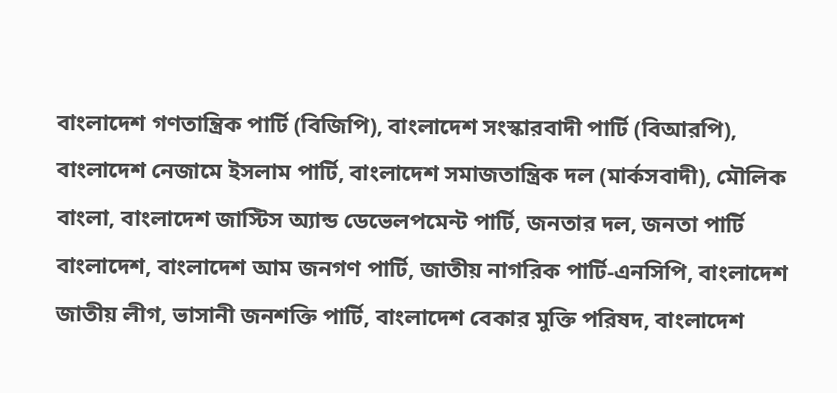বাংলাদেশ গণতান্ত্রিক পার্টি (বিজিপি), বাংলাদেশ সংস্কারবাদী পার্টি (বিআরপি), বাংলাদেশ নেজামে ইসলাম পার্টি, বাংলাদেশ সমাজতান্ত্রিক দল (মার্কসবাদী), মৌলিক বাংলা, বাংলাদেশ জাস্টিস অ্যান্ড ডেভেলপমেন্ট পার্টি, জনতার দল, জনতা পার্টি বাংলাদেশ, বাংলাদেশ আম জনগণ পার্টি, জাতীয় নাগরিক পার্টি-এনসিপি, বাংলাদেশ জাতীয় লীগ, ভাসানী জনশক্তি পার্টি, বাংলাদেশ বেকার মুক্তি পরিষদ, বাংলাদেশ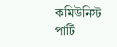কমিউনিস্ট পার্টি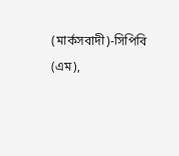(মার্কসবাদী)-সিপিবি (এম),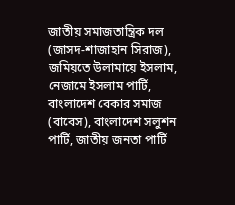জাতীয় সমাজতান্ত্রিক দল (জাসদ-শাজাহান সিরাজ), জমিয়তে উলামায়ে ইসলাম, নেজামে ইসলাম পার্টি, বাংলাদেশ বেকার সমাজ (বাবেস), বাংলাদেশ সলুশন পার্টি, জাতীয় জনতা পার্টি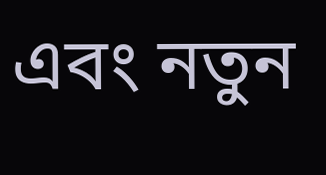এবং নতুন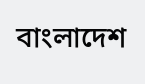বাংলাদেশ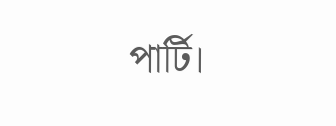পার্টি।